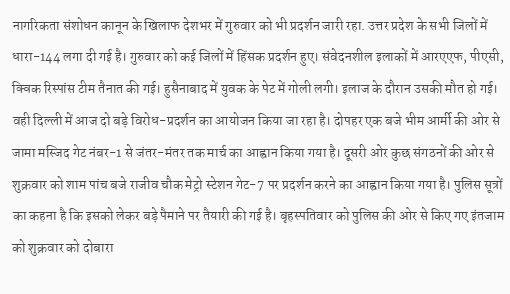नागरिकता संशोधन कानून के खिलाफ देशभर में गुरुवार को भी प्रदर्शन जारी रहा. उत्तर प्रदेश के सभी जिलों में धारा-144 लगा दी गई है। गुरुवार को कई जिलों में हिंसक प्रदर्शन हुए। संवेदनशील इलाकों में आरएएफ, पीएसी, क्विक रिस्पांस टीम तैनात की गई। हुसैनाबाद में युवक के पेट में गोली लगी। इलाज के दौरान उसकी मौत हो गई। वही दिल्ली में आज दो बड़े विरोध-प्रदर्शन का आयोजन किया जा रहा है। दोपहर एक बजे भीम आर्मी की ओर से जामा मस्जिद गेट नंबर-1 से जंतर-मंतर तक मार्च का आह्वान किया गया है। दूसरी ओर कुछ संगठनों की ओर से शुक्रवार को शाम पांच बजे राजीव चौक मेट्रो स्टेशन गेट-7 पर प्रदर्शन करने का आह्वान किया गया है। पुलिस सूत्रों का कहना है कि इसको लेकर बड़े पैमाने पर तैयारी की गई है। बृहस्पतिवार को पुलिस की ओर से किए गए इंतजाम को शुक्रवार को दोबारा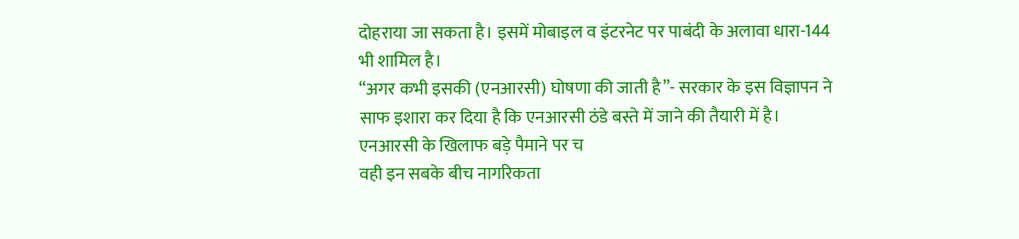दोहराया जा सकता है। इसमें मोबाइल व इंटरनेट पर पाबंदी के अलावा धारा-144 भी शामिल है।
“अगर कभी इसकी (एनआरसी) घोषणा की जाती है”- सरकार के इस विज्ञापन ने साफ इशारा कर दिया है कि एनआरसी ठंडे बस्ते में जाने की तैयारी में है। एनआरसी के खिलाफ बड़े पैमाने पर च
वही इन सबके बीच नागरिकता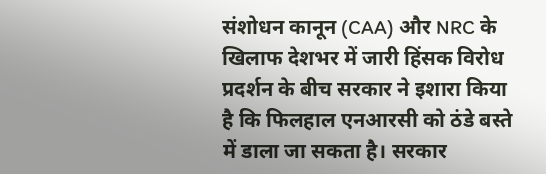संशोधन कानून (CAA) और NRC के खिलाफ देशभर में जारी हिंसक विरोध प्रदर्शन के बीच सरकार ने इशारा किया है कि फिलहाल एनआरसी को ठंडे बस्ते में डाला जा सकता है। सरकार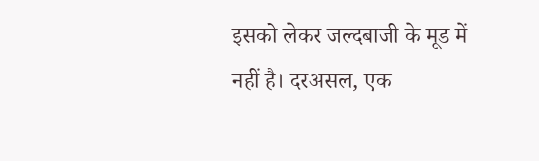इसको लेकर जल्दबाजी के मूड में नहीं है। दरअसल, एक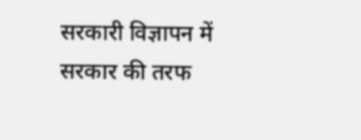सरकारी विज्ञापन में सरकार की तरफ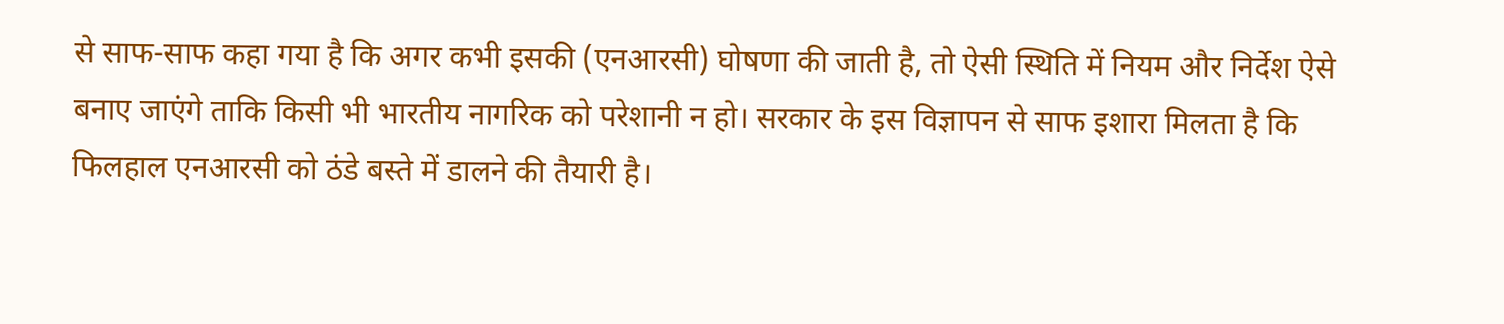से साफ-साफ कहा गया है कि अगर कभी इसकी (एनआरसी) घोषणा की जाती है, तो ऐसी स्थिति में नियम और निर्देश ऐसे बनाए जाएंगे ताकि किसी भी भारतीय नागरिक को परेशानी न हो। सरकार के इस विज्ञापन से साफ इशारा मिलता है कि फिलहाल एनआरसी को ठंडे बस्ते में डालने की तैयारी है।